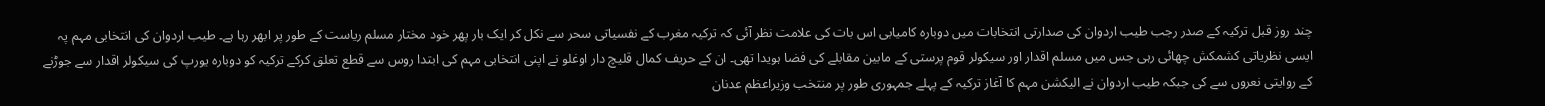چند روز قبل ترکیہ کے صدر رجب طیب اردوان کی صدارتی انتخابات میں دوبارہ کامیابی اس بات کی علامت نظر آئی کہ ترکیہ مغرب کے نفسیاتی سحر سے نکل کر ایک بار پھر خود مختار مسلم ریاست کے طور پر ابھر رہا ہے۔ طیب اردوان کی انتخابی مہم پہ ایسی نظریاتی کشمکش چھائی رہی جس میں مسلم اقدار اور سیکولر قوم پرستی کے مابین مقابلے کی فضا ہویدا تھی۔ ان کے حریف کمال قلیچ دار اوغلو نے اپنی انتخابی مہم کی ابتدا روس سے قطع تعلق کرکے ترکیہ کو دوبارہ یورپ کی سیکولر اقدار سے جوڑنے کے روایتی نعروں سے کی جبکہ طیب اردوان نے الیکشن مہم کا آغاز ترکیہ کے پہلے جمہوری طور پر منتخب وزیراعظم عدنان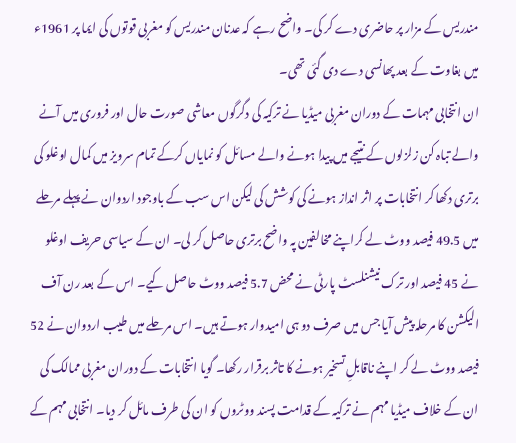مندریس کے مزار پر حاضری دے کر کی۔ واضح رہے کہ عدنان مندریس کو مغربی قوتوں کی ایما پر 1961ء میں بغاوت کے بعد پھانسی دے دی گئی تھی۔
ان انتخابی مہمات کے دوران مغربی میڈیا نے ترکیہ کی دگرگوں معاشی صورت حال اور فروری میں آنے والے تباہ کن زلزلوں کے نتیجے میں پیدا ہونے والے مسائل کو نمایاں کرکے تمام سرویز میں کمال اوغلو کی برتری دکھا کر انتخابات پر اثر انداز ہونے کی کوشش کی لیکن اس سب کے باوجود اردوان نے پہلے مرحلے میں 49.5 فیصد ووٹ لے کراپنے مخالفین پہ واضح برتری حاصل کر لی۔ ان کے سیاسی حریف اوغلو نے 45 فیصد اور ترک نیشنلسٹ پارٹی نے محض 5.7 فیصد ووٹ حاصل کیے۔ اس کے بعد رن آف الیکشن کا مرحلہ پیش آیا جس میں صرف دو ہی امیدوار ہوتے ہیں۔ اس مرحلے میں طیب اردوان نے 52 فیصد ووٹ لے کر اپنے ناقابلِ تسخیر ہونے کا تاثر برقرار رکھا۔ گویا انتخابات کے دوران مغربی ممالک کی ان کے خلاف میڈیا مہم نے ترکیہ کے قدامت پسند ووٹروں کو ان کی طرف مائل کر دیا۔ انتخابی مہم کے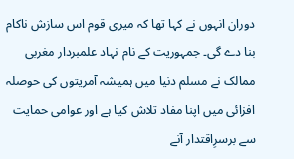دوران انہوں نے کہا تھا کہ میری قوم اس سازش ناکام بنا دے گی۔ جمہوریت کے نام نہاد علمبردار مغربی ممالک نے مسلم دنیا میں ہمیشہ آمریتوں کی حوصلہ افزائی میں اپنا مفاد تلاش کیا ہے اور عوامی حمایت سے برسرِاقتدار آنے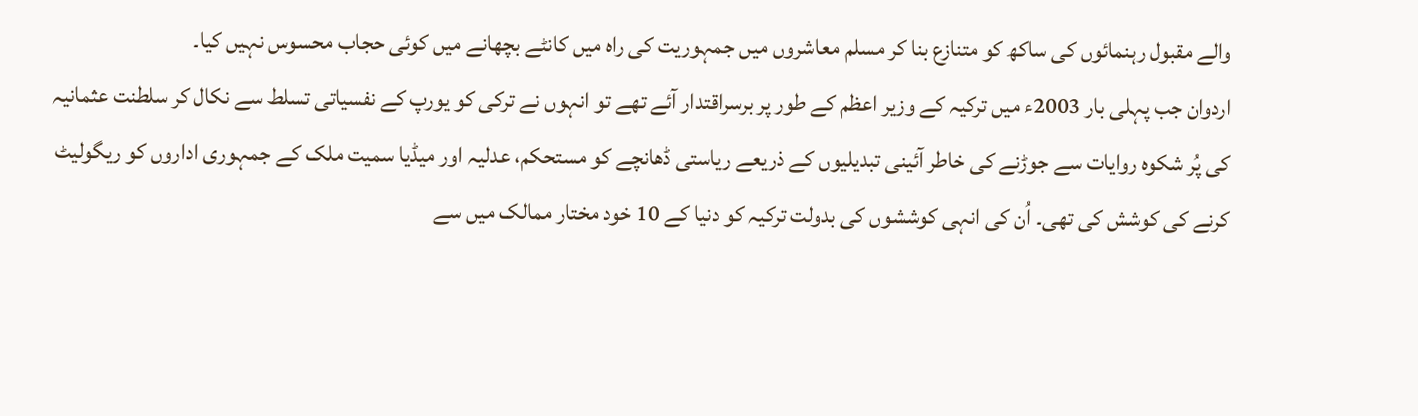والے مقبول رہنمائوں کی ساکھ کو متنازع بنا کر مسلم معاشروں میں جمہوریت کی راہ میں کانٹے بچھانے میں کوئی حجاب محسوس نہیں کیا۔
اردوان جب پہلی بار 2003ء میں ترکیہ کے وزیر اعظم کے طور پر برسراقتدار آئے تھے تو انہوں نے ترکی کو یورپ کے نفسیاتی تسلط سے نکال کر سلطنت عثمانیہ کی پُر شکوہ روایات سے جوڑنے کی خاطر آئینی تبدیلیوں کے ذریعے ریاستی ڈھانچے کو مستحکم، عدلیہ اور میڈیا سمیت ملک کے جمہوری اداروں کو ریگولیٹ کرنے کی کوشش کی تھی۔ اُن کی انہی کوششوں کی بدولت ترکیہ کو دنیا کے 10 خود مختار ممالک میں سے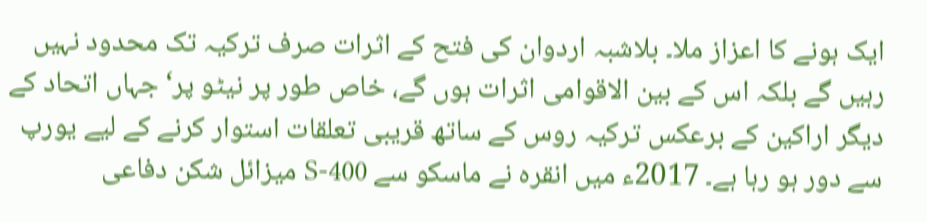ایک ہونے کا اعزاز ملا۔ بلاشبہ اردوان کی فتح کے اثرات صرف ترکیہ تک محدود نہیں رہیں گے بلکہ اس کے بین الاقوامی اثرات ہوں گے، خاص طور پر نیٹو پر‘ جہاں اتحاد کے دیگر اراکین کے برعکس ترکیہ روس کے ساتھ قریبی تعلقات استوار کرنے کے لیے یورپ سے دور ہو رہا ہے۔ 2017ء میں انقرہ نے ماسکو سے S-400 میزائل شکن دفاعی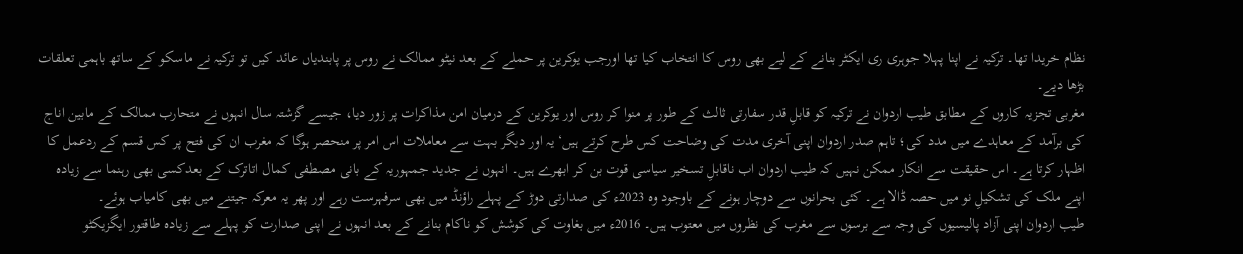نظام خریدا تھا۔ ترکیہ نے اپنا پہلا جوہری ری ایکٹر بنانے کے لیے بھی روس کا انتخاب کیا تھا اورجب یوکرین پر حملے کے بعد نیٹو ممالک نے روس پر پابندیاں عائد کیں تو ترکیہ نے ماسکو کے ساتھ باہمی تعلقات بڑھا دیے۔
مغربی تجزیہ کاروں کے مطابق طیب اردوان نے ترکیہ کو قابلِ قدر سفارتی ثالث کے طور پر منوا کر روس اور یوکرین کے درمیان امن مذاکرات پر زور دیا، جیسے گزشتہ سال انہوں نے متحارب ممالک کے مابین اناج کی برآمد کے معاہدے میں مدد کی؛ تاہم صدر اردوان اپنی آخری مدت کی وضاحت کس طرح کرتے ہیں‘ یہ اور دیگر بہت سے معاملات اس امر پر منحصر ہوگا کہ مغرب ان کی فتح پر کس قسم کے ردعمل کا اظہار کرتا ہے۔ اس حقیقت سے انکار ممکن نہیں کہ طیب اردوان اب ناقابلِ تسخیر سیاسی قوت بن کر ابھرے ہیں۔ انہوں نے جدید جمہوریہ کے بانی مصطفی کمال اتاترک کے بعدکسی بھی رہنما سے زیادہ اپنے ملک کی تشکیلِ نو میں حصہ ڈالا ہے۔ کئی بحرانوں سے دوچار ہونے کے باوجود وہ 2023ء کی صدارتی دوڑ کے پہلے راؤنڈ میں بھی سرفہرست رہے اور پھر یہ معرکہ جیتنے میں بھی کامیاب ہوئے۔
طیب اردوان اپنی آزاد پالیسیوں کی وجہ سے برسوں سے مغرب کی نظروں میں معتوب ہیں۔ 2016ء میں بغاوت کی کوشش کو ناکام بنانے کے بعد انہوں نے اپنی صدارت کو پہلے سے زیادہ طاقتور ایگزیکٹو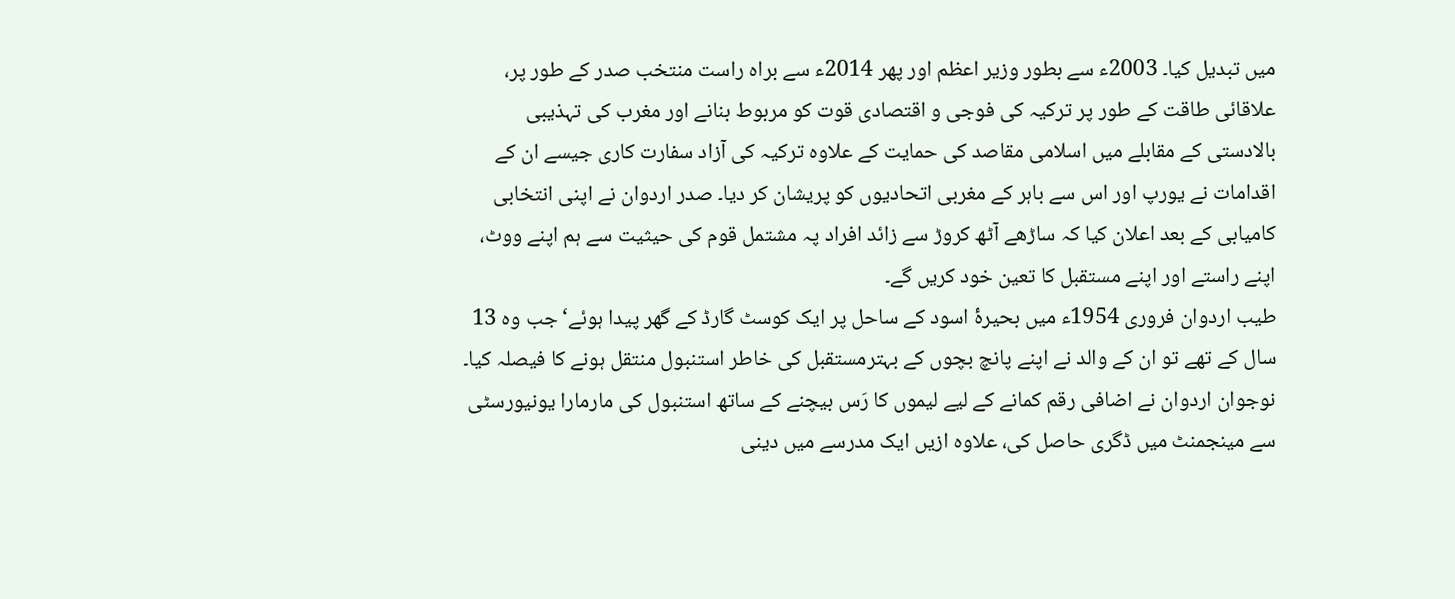میں تبدیل کیا۔ 2003ء سے بطور وزیر اعظم اور پھر 2014ء سے براہ راست منتخب صدر کے طور پر، علاقائی طاقت کے طور پر ترکیہ کی فوجی و اقتصادی قوت کو مربوط بنانے اور مغرب کی تہذیبی بالادستی کے مقابلے میں اسلامی مقاصد کی حمایت کے علاوہ ترکیہ کی آزاد سفارت کاری جیسے ان کے اقدامات نے یورپ اور اس سے باہر کے مغربی اتحادیوں کو پریشان کر دیا۔ صدر اردوان نے اپنی انتخابی کامیابی کے بعد اعلان کیا کہ ساڑھے آٹھ کروڑ سے زائد افراد پہ مشتمل قوم کی حیثیت سے ہم اپنے ووٹ، اپنے راستے اور اپنے مستقبل کا تعین خود کریں گے۔
طیب اردوان فروری 1954ء میں بحیرۂ اسود کے ساحل پر ایک کوسٹ گارڈ کے گھر پیدا ہوئے‘ جب وہ 13 سال کے تھے تو ان کے والد نے اپنے پانچ بچوں کے بہترمستقبل کی خاطر استنبول منتقل ہونے کا فیصلہ کیا۔ نوجوان اردوان نے اضافی رقم کمانے کے لیے لیموں کا رَس بیچنے کے ساتھ استنبول کی مارمارا یونیورسٹی سے مینجمنٹ میں ڈگری حاصل کی، علاوہ ازیں ایک مدرسے میں دینی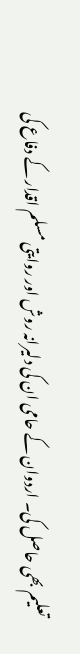تعلیم بھی حاصل کی۔ اردوان کے حامی ان کی دلیرانہ روش اور روایتی مسلم اقدار کے دفاع کی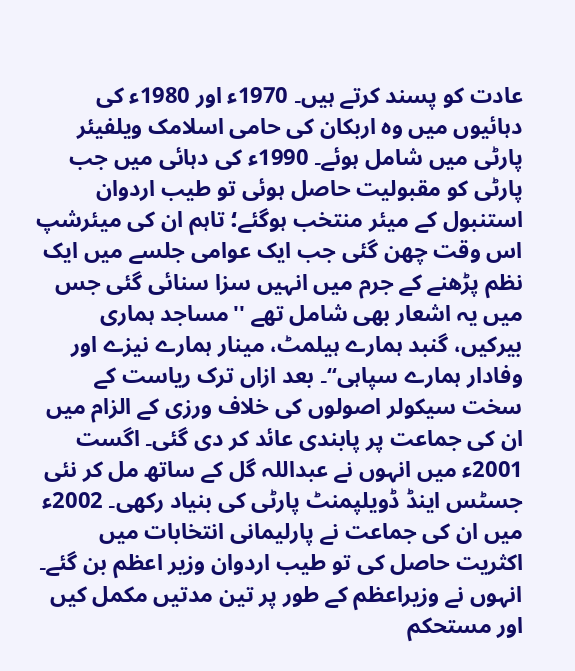عادت کو پسند کرتے ہیں۔ 1970ء اور 1980ء کی دہائیوں میں وہ اربکان کی حامی اسلامک ویلفیئر پارٹی میں شامل ہوئے۔ 1990ء کی دہائی میں جب پارٹی کو مقبولیت حاصل ہوئی تو طیب اردوان استنبول کے میئر منتخب ہوگئے؛ تاہم ان کی میئرشپ اس وقت چھن گئی جب ایک عوامی جلسے میں ایک نظم پڑھنے کے جرم میں انہیں سزا سنائی گئی جس میں یہ اشعار بھی شامل تھے ''مساجد ہماری بیرکیں، گنبد ہمارے ہیلمٹ، مینار ہمارے نیزے اور وفادار ہمارے سپاہی‘‘۔ بعد ازاں ترک ریاست کے سخت سیکولر اصولوں کی خلاف ورزی کے الزام میں ان کی جماعت پر پابندی عائد کر دی گئی۔ اگست 2001ء میں انہوں نے عبداللہ گل کے ساتھ مل کر نئی جسٹس اینڈ ڈویلپمنٹ پارٹی کی بنیاد رکھی۔ 2002ء میں ان کی جماعت نے پارلیمانی انتخابات میں اکثریت حاصل کی تو طیب اردوان وزیر اعظم بن گئے۔ انہوں نے وزیراعظم کے طور پر تین مدتیں مکمل کیں اور مستحکم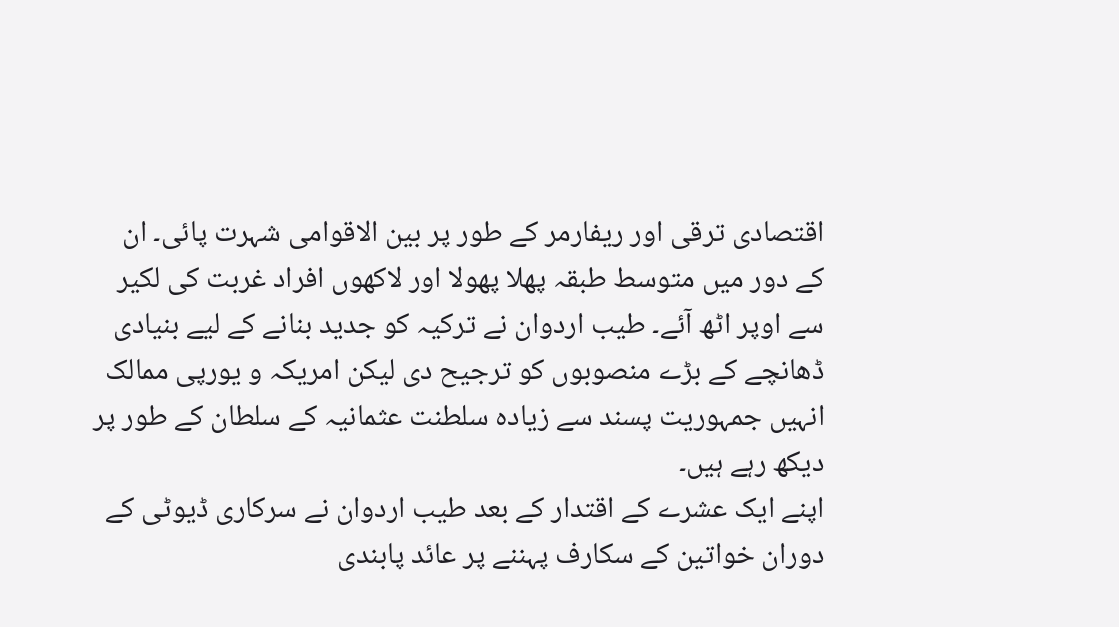اقتصادی ترقی اور ریفارمر کے طور پر بین الاقوامی شہرت پائی۔ ان کے دور میں متوسط طبقہ پھلا پھولا اور لاکھوں افراد غربت کی لکیر سے اوپر اٹھ آئے۔ طیب اردوان نے ترکیہ کو جدید بنانے کے لیے بنیادی ڈھانچے کے بڑے منصوبوں کو ترجیح دی لیکن امریکہ و یورپی ممالک انہیں جمہوریت پسند سے زیادہ سلطنت عثمانیہ کے سلطان کے طور پر دیکھ رہے ہیں۔
اپنے ایک عشرے کے اقتدار کے بعد طیب اردوان نے سرکاری ڈیوٹی کے دوران خواتین کے سکارف پہننے پر عائد پابندی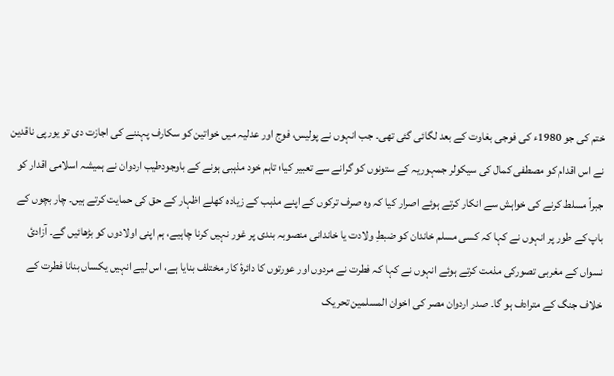ختم کی جو 1980ء کی فوجی بغاوت کے بعد لگائی گئی تھی۔ جب انہوں نے پولیس، فوج اور عدلیہ میں خواتین کو سکارف پہننے کی اجازت دی تو یورپی ناقدین نے اس اقدام کو مصطفی کمال کی سیکولر جمہوریہ کے ستونوں کو گرانے سے تعبیر کیا؛ تاہم خود مذہبی ہونے کے باوجودطیب اردوان نے ہمیشہ اسلامی اقدار کو جبراً مسلط کرنے کی خواہش سے انکار کرتے ہوئے اصرار کیا کہ وہ صرف ترکوں کے اپنے مذہب کے زیادہ کھلے اظہار کے حق کی حمایت کرتے ہیں۔ چار بچوں کے باپ کے طور پر انہوں نے کہا کہ کسی مسلم خاندان کو ضبطِ ولادت یا خاندانی منصوبہ بندی پر غور نہیں کرنا چاہیے، ہم اپنی اولادوں کو بڑھائیں گے۔ آزادیٔ نسواں کے مغربی تصورکی مذمت کرتے ہوئے انہوں نے کہا کہ فطرت نے مردوں اور عورتوں کا دائرۂ کار مختلف بنایا ہے، اس لیے انہیں یکساں بنانا فطرت کے خلاف جنگ کے مترادف ہو گا۔ صدر اردوان مصر کی اخوان المسلمین تحریک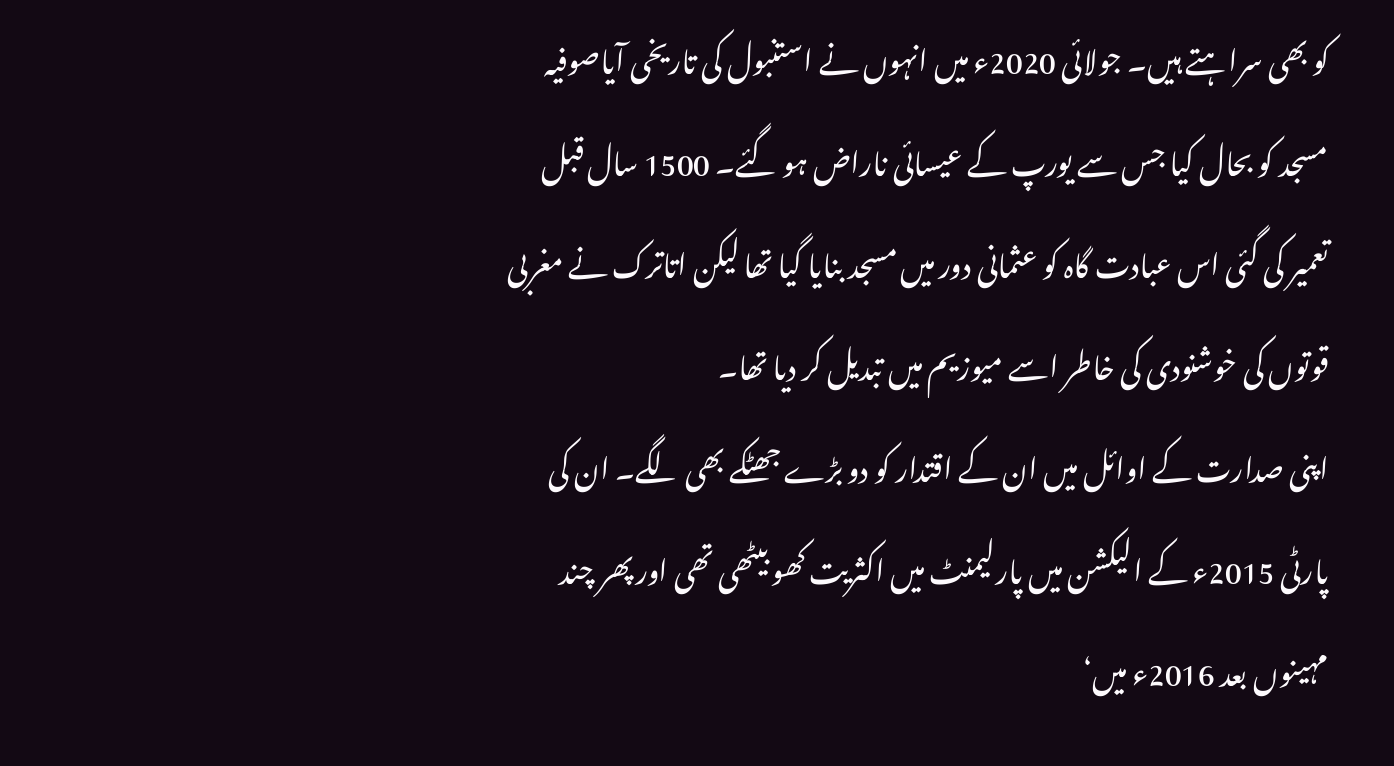کو بھی سراہتے ہیں۔ جولائی 2020ء میں انہوں نے استنبول کی تاریخی آیاصوفیہ مسجد کو بحال کیا جس سے یورپ کے عیسائی ناراض ہو گئے۔ 1500 سال قبل تعمیر کی گئی اس عبادت گاہ کو عثمانی دور میں مسجد بنایا گیا تھا لیکن اتاترک نے مغربی قوتوں کی خوشنودی کی خاطر اسے میوزیم میں تبدیل کر دیا تھا۔
اپنی صدارت کے اوائل میں ان کے اقتدار کو دو بڑے جھٹکے بھی لگے۔ ان کی پارٹی 2015ء کے الیکشن میں پارلیمنٹ میں اکثریت کھو بیٹھی تھی اور پھر چند مہینوں بعد 2016ء میں‘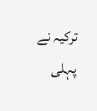ترکیہ نے پہلی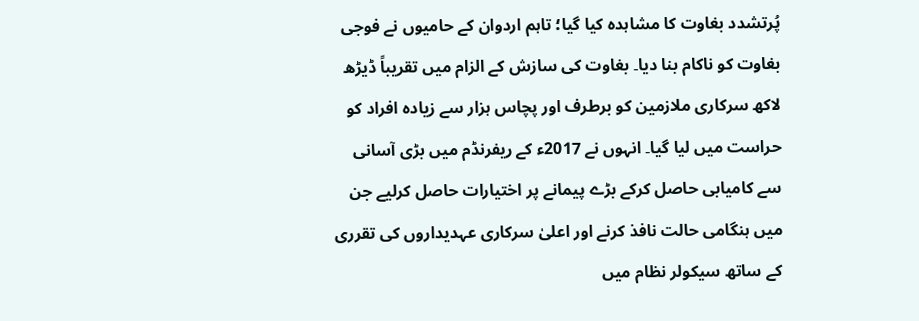پُرتشدد بغاوت کا مشاہدہ کیا گیا؛ تاہم اردوان کے حامیوں نے فوجی بغاوت کو ناکام بنا دیا۔ بغاوت کی سازش کے الزام میں تقریباً ڈیڑھ لاکھ سرکاری ملازمین کو برطرف اور پچاس ہزار سے زیادہ افراد کو حراست میں لیا گیا۔ انہوں نے 2017ء کے ریفرنڈم میں بڑی آسانی سے کامیابی حاصل کرکے بڑے پیمانے پر اختیارات حاصل کرلیے جن میں ہنگامی حالت نافذ کرنے اور اعلیٰ سرکاری عہدیداروں کی تقرری کے ساتھ سیکولر نظام میں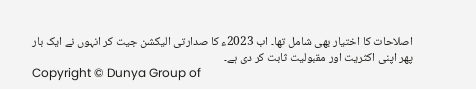اصلاحات کا اختیار بھی شامل تھا۔ اب 2023ء کا صدارتی الیکشن جیت کر انہوں نے ایک بار پھر اپنی اکثریت اور مقبولیت ثابت کر دی ہے۔
Copyright © Dunya Group of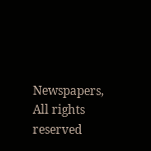Newspapers, All rights reserved